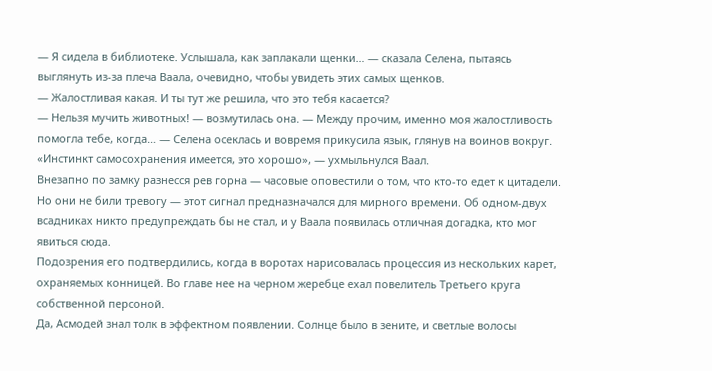— Я сидела в библиотеке. Услышала, как заплакали щенки… — сказала Селена, пытаясь выглянуть из-за плеча Ваала, очевидно, чтобы увидеть этих самых щенков.
— Жалостливая какая. И ты тут же решила, что это тебя касается?
— Нельзя мучить животных! — возмутилась она. — Между прочим, именно моя жалостливость помогла тебе, когда… — Селена осеклась и вовремя прикусила язык, глянув на воинов вокруг.
«Инстинкт самосохранения имеется, это хорошо», — ухмыльнулся Ваал.
Внезапно по замку разнесся рев горна — часовые оповестили о том, что кто-то едет к цитадели. Но они не били тревогу — этот сигнал предназначался для мирного времени. Об одном-двух всадниках никто предупреждать бы не стал, и у Ваала появилась отличная догадка, кто мог явиться сюда.
Подозрения его подтвердились, когда в воротах нарисовалась процессия из нескольких карет, охраняемых конницей. Во главе нее на черном жеребце ехал повелитель Третьего круга собственной персоной.
Да, Асмодей знал толк в эффектном появлении. Солнце было в зените, и светлые волосы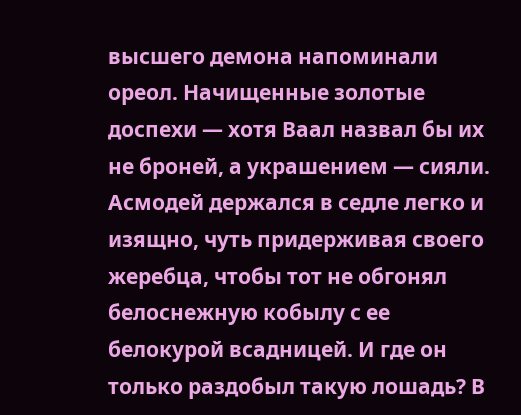высшего демона напоминали ореол. Начищенные золотые доспехи — хотя Ваал назвал бы их не броней, а украшением — сияли.
Асмодей держался в седле легко и изящно, чуть придерживая своего жеребца, чтобы тот не обгонял белоснежную кобылу с ее белокурой всадницей. И где он только раздобыл такую лошадь? В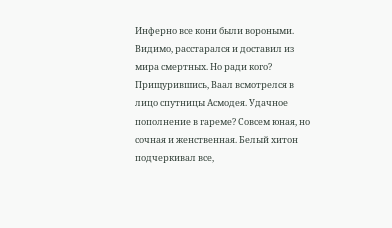Инферно все кони были вороными. Видимо, расстарался и доставил из мира смертных. Но ради кого?
Прищурившись, Ваал всмотрелся в лицо спутницы Асмодея. Удачное пополнение в гареме? Совсем юная, но сочная и женственная. Белый хитон подчеркивал все,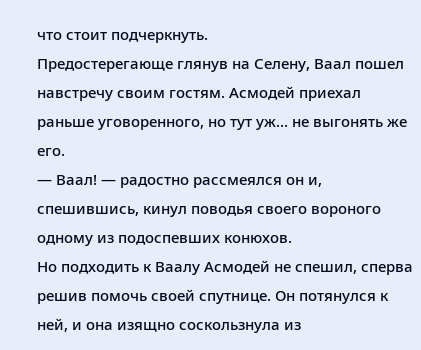что стоит подчеркнуть.
Предостерегающе глянув на Селену, Ваал пошел навстречу своим гостям. Асмодей приехал раньше уговоренного, но тут уж… не выгонять же его.
— Ваал! — радостно рассмеялся он и, спешившись, кинул поводья своего вороного одному из подоспевших конюхов.
Но подходить к Ваалу Асмодей не спешил, сперва решив помочь своей спутнице. Он потянулся к ней, и она изящно соскользнула из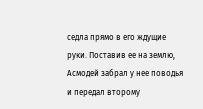седла прямо в его ждущие руки. Поставив ее на землю, Асмодей забрал у нее поводья и передал второму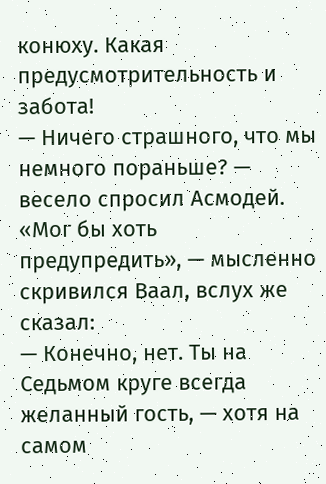конюху. Какая предусмотрительность и забота!
— Ничего страшного, что мы немного пораньше? — весело спросил Асмодей.
«Мог бы хоть предупредить», — мысленно скривился Ваал, вслух же сказал:
— Конечно, нет. Ты на Седьмом круге всегда желанный гость, — хотя на самом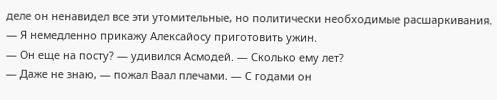деле он ненавидел все эти утомительные, но политически необходимые расшаркивания. — Я немедленно прикажу Алексайосу приготовить ужин.
— Он еще на посту? — удивился Асмодей. — Сколько ему лет?
— Даже не знаю, — пожал Ваал плечами. — С годами он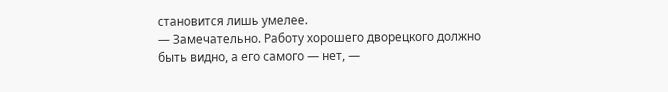становится лишь умелее.
— Замечательно. Работу хорошего дворецкого должно быть видно, а его самого — нет, —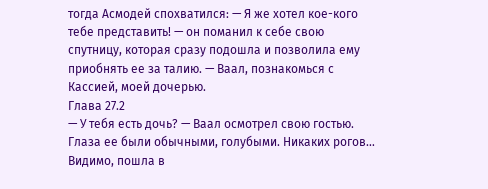тогда Асмодей спохватился: — Я же хотел кое-кого тебе представить! — он поманил к себе свою спутницу, которая сразу подошла и позволила ему приобнять ее за талию. — Ваал, познакомься с Кассией, моей дочерью.
Глава 27.2
— У тебя есть дочь? — Ваал осмотрел свою гостью.
Глаза ее были обычными, голубыми. Никаких рогов… Видимо, пошла в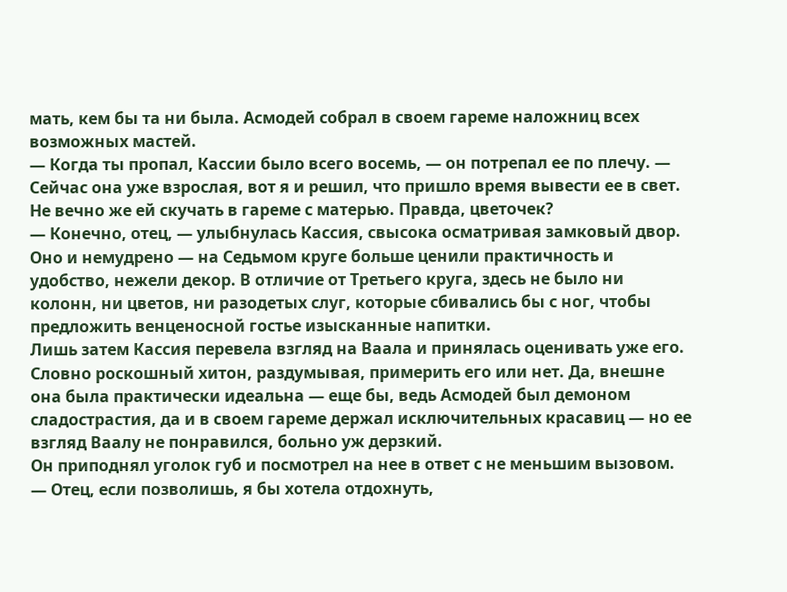мать, кем бы та ни была. Асмодей собрал в своем гареме наложниц всех возможных мастей.
— Когда ты пропал, Кассии было всего восемь, — он потрепал ее по плечу. — Сейчас она уже взрослая, вот я и решил, что пришло время вывести ее в свет. Не вечно же ей скучать в гареме с матерью. Правда, цветочек?
— Конечно, отец, — улыбнулась Кассия, свысока осматривая замковый двор.
Оно и немудрено — на Седьмом круге больше ценили практичность и удобство, нежели декор. В отличие от Третьего круга, здесь не было ни колонн, ни цветов, ни разодетых слуг, которые сбивались бы с ног, чтобы предложить венценосной гостье изысканные напитки.
Лишь затем Кассия перевела взгляд на Ваала и принялась оценивать уже его. Словно роскошный хитон, раздумывая, примерить его или нет. Да, внешне она была практически идеальна — еще бы, ведь Асмодей был демоном сладострастия, да и в своем гареме держал исключительных красавиц — но ее взгляд Ваалу не понравился, больно уж дерзкий.
Он приподнял уголок губ и посмотрел на нее в ответ с не меньшим вызовом.
— Отец, если позволишь, я бы хотела отдохнуть,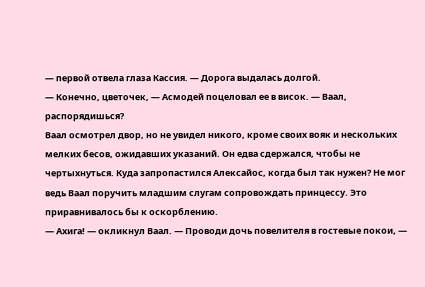— первой отвела глаза Кассия. — Дорога выдалась долгой.
— Конечно, цветочек, — Асмодей поцеловал ее в висок. — Ваал, распорядишься?
Ваал осмотрел двор, но не увидел никого, кроме своих вояк и нескольких мелких бесов, ожидавших указаний. Он едва сдержался, чтобы не чертыхнуться. Куда запропастился Алексайос, когда был так нужен? Не мог ведь Ваал поручить младшим слугам сопровождать принцессу. Это приравнивалось бы к оскорблению.
— Ахига! — окликнул Ваал. — Проводи дочь повелителя в гостевые покои, —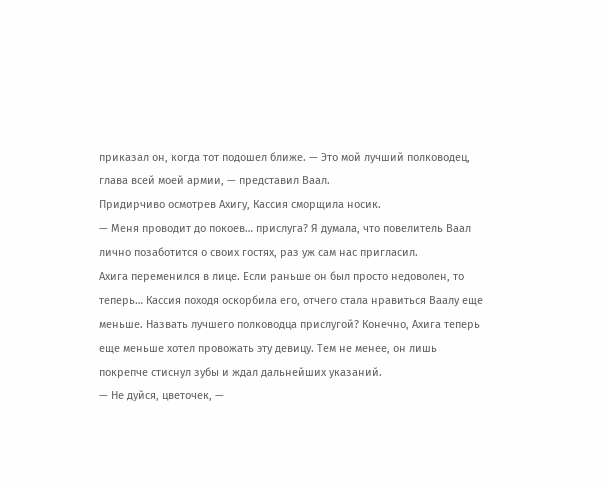приказал он, когда тот подошел ближе. — Это мой лучший полководец, глава всей моей армии, — представил Ваал.
Придирчиво осмотрев Ахигу, Кассия сморщила носик.
— Меня проводит до покоев… прислуга? Я думала, что повелитель Ваал лично позаботится о своих гостях, раз уж сам нас пригласил.
Ахига переменился в лице. Если раньше он был просто недоволен, то теперь… Кассия походя оскорбила его, отчего стала нравиться Ваалу еще меньше. Назвать лучшего полководца прислугой? Конечно, Ахига теперь еще меньше хотел провожать эту девицу. Тем не менее, он лишь покрепче стиснул зубы и ждал дальнейших указаний.
— Не дуйся, цветочек, —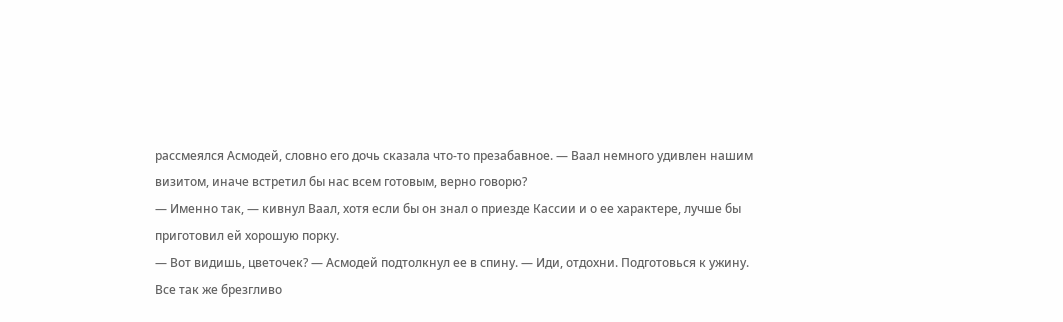рассмеялся Асмодей, словно его дочь сказала что-то презабавное. — Ваал немного удивлен нашим визитом, иначе встретил бы нас всем готовым, верно говорю?
— Именно так, — кивнул Ваал, хотя если бы он знал о приезде Кассии и о ее характере, лучше бы приготовил ей хорошую порку.
— Вот видишь, цветочек? — Асмодей подтолкнул ее в спину. — Иди, отдохни. Подготовься к ужину.
Все так же брезгливо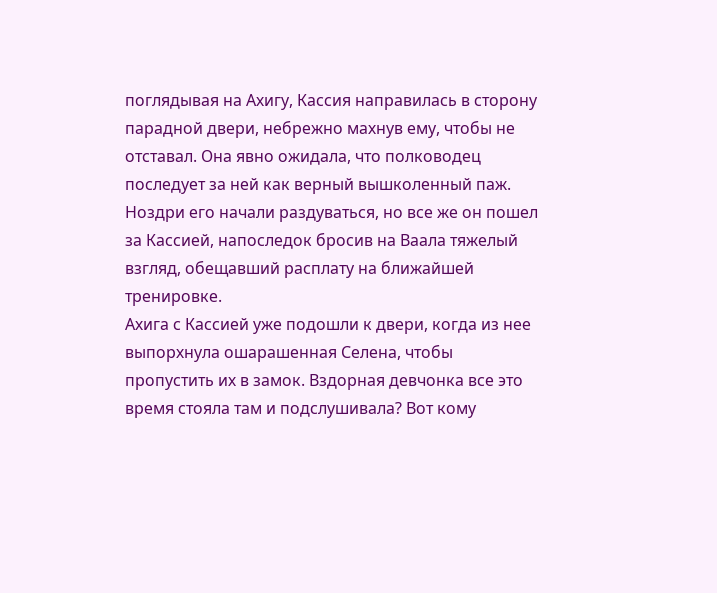поглядывая на Ахигу, Кассия направилась в сторону парадной двери, небрежно махнув ему, чтобы не отставал. Она явно ожидала, что полководец последует за ней как верный вышколенный паж. Ноздри его начали раздуваться, но все же он пошел за Кассией, напоследок бросив на Ваала тяжелый взгляд, обещавший расплату на ближайшей тренировке.
Ахига с Кассией уже подошли к двери, когда из нее выпорхнула ошарашенная Селена, чтобы пропустить их в замок. Вздорная девчонка все это время стояла там и подслушивала? Вот кому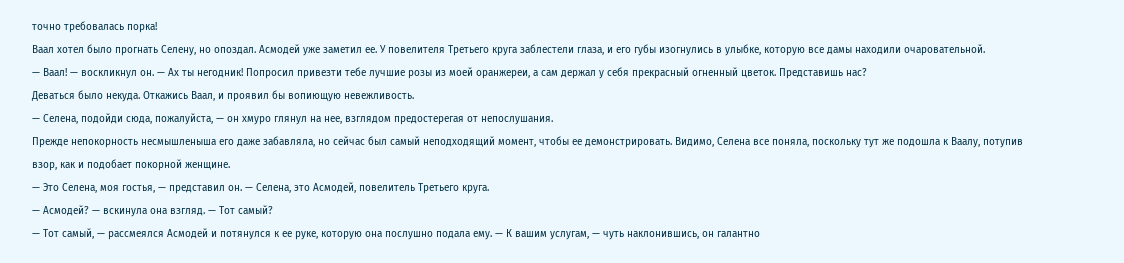точно требовалась порка!
Ваал хотел было прогнать Селену, но опоздал. Асмодей уже заметил ее. У повелителя Третьего круга заблестели глаза, и его губы изогнулись в улыбке, которую все дамы находили очаровательной.
— Ваал! — воскликнул он. — Ах ты негодник! Попросил привезти тебе лучшие розы из моей оранжереи, а сам держал у себя прекрасный огненный цветок. Представишь нас?
Деваться было некуда. Откажись Ваал, и проявил бы вопиющую невежливость.
— Селена, подойди сюда, пожалуйста, — он хмуро глянул на нее, взглядом предостерегая от непослушания.
Прежде непокорность несмышленыша его даже забавляла, но сейчас был самый неподходящий момент, чтобы ее демонстрировать. Видимо, Селена все поняла, поскольку тут же подошла к Ваалу, потупив взор, как и подобает покорной женщине.
— Это Селена, моя гостья, — представил он. — Селена, это Асмодей, повелитель Третьего круга.
— Асмодей? — вскинула она взгляд. — Тот самый?
— Тот самый, — рассмеялся Асмодей и потянулся к ее руке, которую она послушно подала ему. — К вашим услугам, — чуть наклонившись, он галантно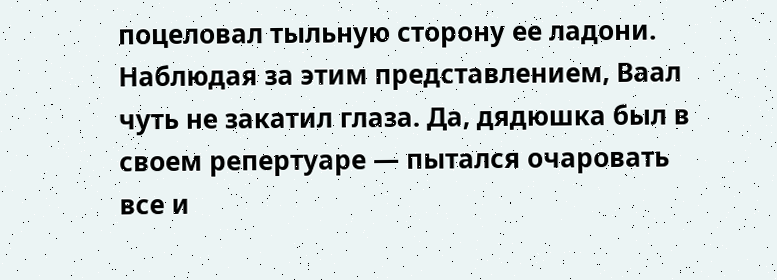поцеловал тыльную сторону ее ладони.
Наблюдая за этим представлением, Ваал чуть не закатил глаза. Да, дядюшка был в своем репертуаре — пытался очаровать все и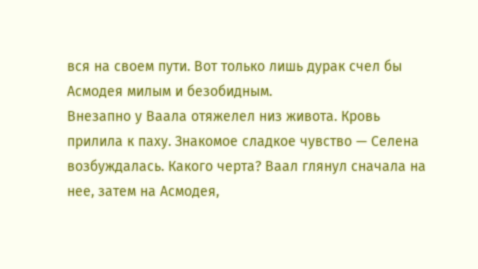вся на своем пути. Вот только лишь дурак счел бы Асмодея милым и безобидным.
Внезапно у Ваала отяжелел низ живота. Кровь прилила к паху. Знакомое сладкое чувство — Селена возбуждалась. Какого черта? Ваал глянул сначала на нее, затем на Асмодея,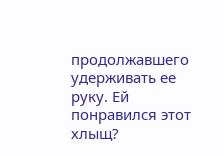продолжавшего удерживать ее руку. Ей понравился этот хлыщ?